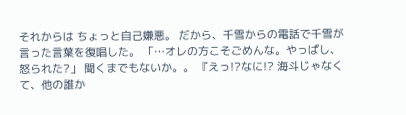それからは ちょっと自己嫌悪。 だから、千雪からの電話で千雪が言った言葉を復唱した。 「…オレの方こそごめんな。やっぱし、怒られた?」 聞くまでもないか。。 『えっ!?なに!? 海斗じゃなくて、他の誰か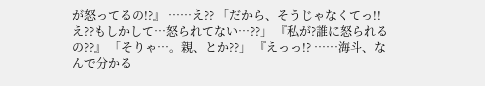が怒ってるの!?』 ……え?? 「だから、そうじゃなくてっ!! え??もしかして…怒られてない…??」 『私が?誰に怒られるの??』 「そりゃ…。親、とか??」 『えっっ!? ……海斗、なんで分かる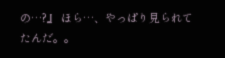の…?』 ほら…、やっぱり見られてたんだ。。